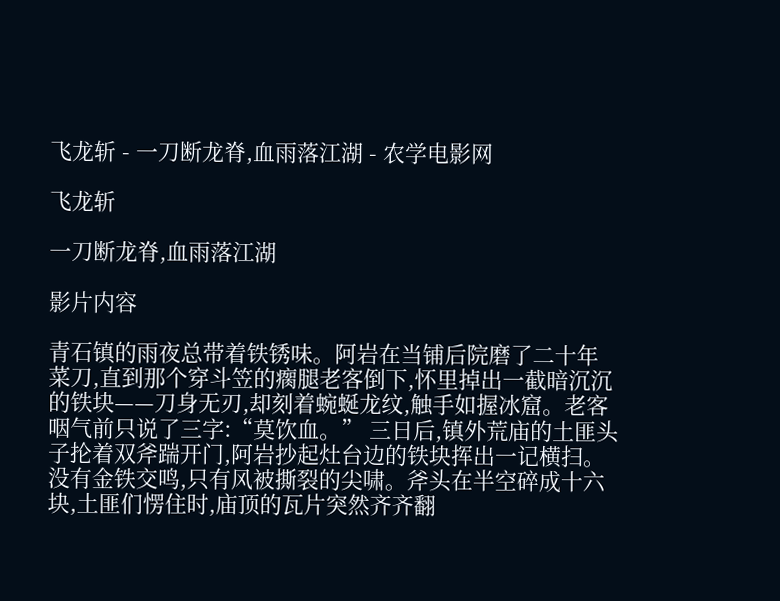飞龙斩 - 一刀断龙脊,血雨落江湖 - 农学电影网

飞龙斩

一刀断龙脊,血雨落江湖

影片内容

青石镇的雨夜总带着铁锈味。阿岩在当铺后院磨了二十年菜刀,直到那个穿斗笠的瘸腿老客倒下,怀里掉出一截暗沉沉的铁块——刀身无刃,却刻着蜿蜒龙纹,触手如握冰窟。老客咽气前只说了三字:“莫饮血。” 三日后,镇外荒庙的土匪头子抡着双斧踹开门,阿岩抄起灶台边的铁块挥出一记横扫。没有金铁交鸣,只有风被撕裂的尖啸。斧头在半空碎成十六块,土匪们愣住时,庙顶的瓦片突然齐齐翻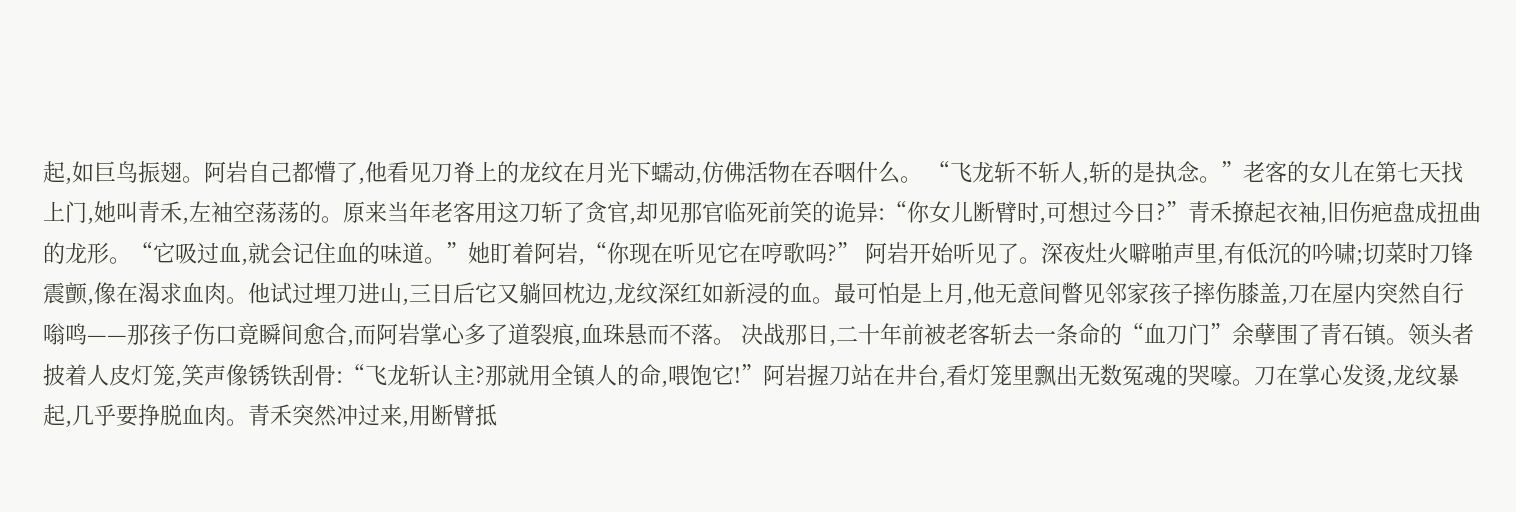起,如巨鸟振翅。阿岩自己都懵了,他看见刀脊上的龙纹在月光下蠕动,仿佛活物在吞咽什么。 “飞龙斩不斩人,斩的是执念。”老客的女儿在第七天找上门,她叫青禾,左袖空荡荡的。原来当年老客用这刀斩了贪官,却见那官临死前笑的诡异:“你女儿断臂时,可想过今日?”青禾撩起衣袖,旧伤疤盘成扭曲的龙形。“它吸过血,就会记住血的味道。”她盯着阿岩,“你现在听见它在哼歌吗?” 阿岩开始听见了。深夜灶火噼啪声里,有低沉的吟啸;切菜时刀锋震颤,像在渴求血肉。他试过埋刀进山,三日后它又躺回枕边,龙纹深红如新浸的血。最可怕是上月,他无意间瞥见邻家孩子摔伤膝盖,刀在屋内突然自行嗡鸣——那孩子伤口竟瞬间愈合,而阿岩掌心多了道裂痕,血珠悬而不落。 决战那日,二十年前被老客斩去一条命的“血刀门”余孽围了青石镇。领头者披着人皮灯笼,笑声像锈铁刮骨:“飞龙斩认主?那就用全镇人的命,喂饱它!”阿岩握刀站在井台,看灯笼里飘出无数冤魂的哭嚎。刀在掌心发烫,龙纹暴起,几乎要挣脱血肉。青禾突然冲过来,用断臂抵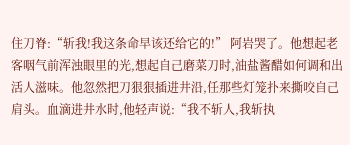住刀脊:“斩我!我这条命早该还给它的!” 阿岩哭了。他想起老客咽气前浑浊眼里的光,想起自己磨菜刀时,油盐酱醋如何调和出活人滋味。他忽然把刀狠狠插进井沿,任那些灯笼扑来撕咬自己肩头。血滴进井水时,他轻声说:“我不斩人,我斩执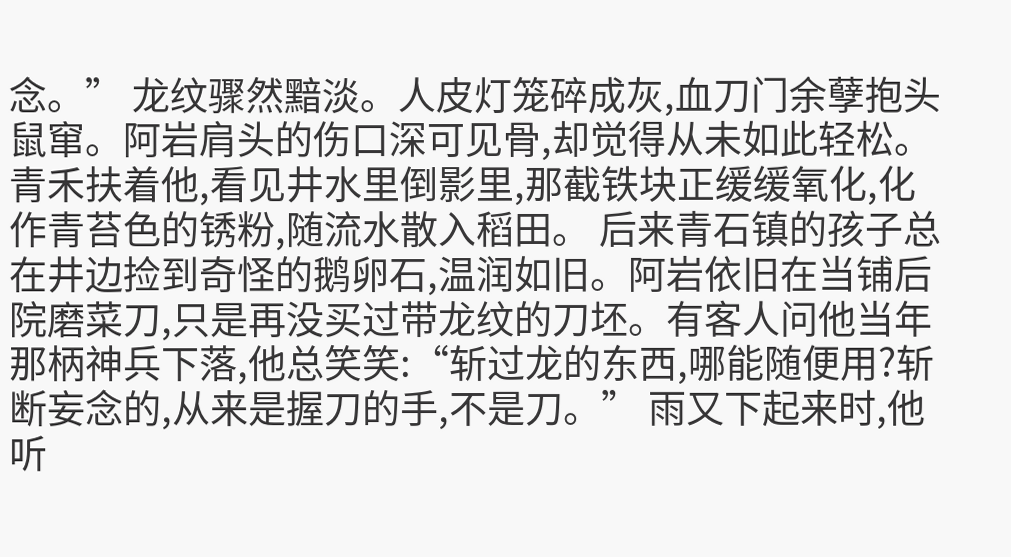念。” 龙纹骤然黯淡。人皮灯笼碎成灰,血刀门余孽抱头鼠窜。阿岩肩头的伤口深可见骨,却觉得从未如此轻松。青禾扶着他,看见井水里倒影里,那截铁块正缓缓氧化,化作青苔色的锈粉,随流水散入稻田。 后来青石镇的孩子总在井边捡到奇怪的鹅卵石,温润如旧。阿岩依旧在当铺后院磨菜刀,只是再没买过带龙纹的刀坯。有客人问他当年那柄神兵下落,他总笑笑:“斩过龙的东西,哪能随便用?斩断妄念的,从来是握刀的手,不是刀。” 雨又下起来时,他听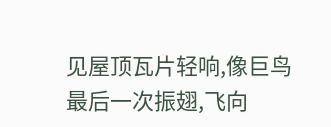见屋顶瓦片轻响,像巨鸟最后一次振翅,飞向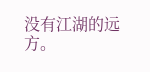没有江湖的远方。